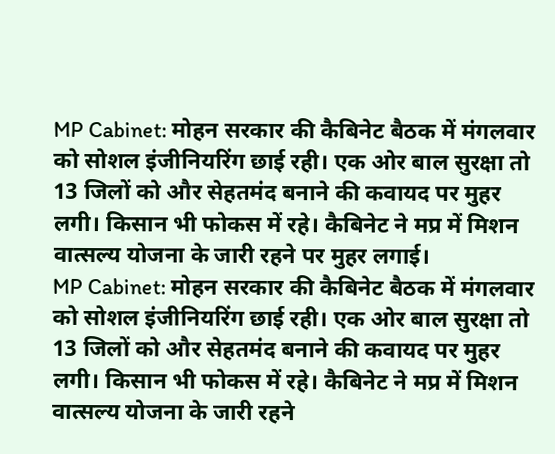MP Cabinet: मोहन सरकार की कैबिनेट बैठक में मंगलवार को सोशल इंजीनियरिंग छाई रही। एक ओर बाल सुरक्षा तो 13 जिलों को और सेहतमंद बनाने की कवायद पर मुहर लगी। किसान भी फोकस में रहे। कैबिनेट ने मप्र में मिशन वात्सल्य योजना के जारी रहने पर मुहर लगाई।
MP Cabinet: मोहन सरकार की कैबिनेट बैठक में मंगलवार को सोशल इंजीनियरिंग छाई रही। एक ओर बाल सुरक्षा तो 13 जिलों को और सेहतमंद बनाने की कवायद पर मुहर लगी। किसान भी फोकस में रहे। कैबिनेट ने मप्र में मिशन वात्सल्य योजना के जारी रहने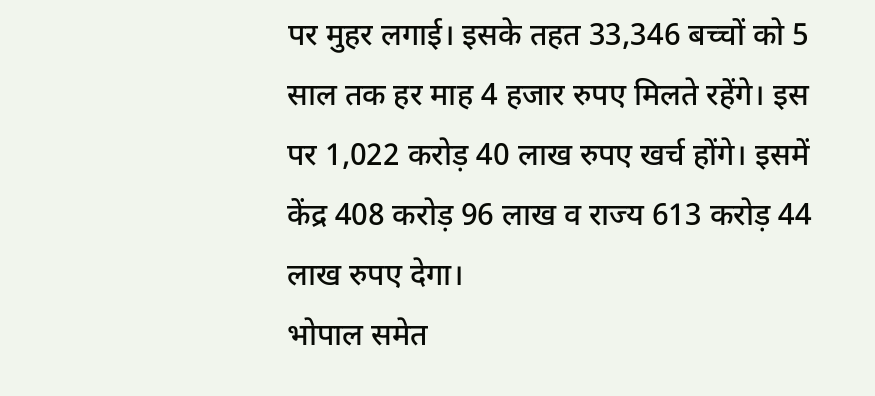पर मुहर लगाई। इसके तहत 33,346 बच्चों को 5 साल तक हर माह 4 हजार रुपए मिलते रहेंगे। इस पर 1,022 करोड़ 40 लाख रुपए खर्च होंगे। इसमें केंद्र 408 करोड़ 96 लाख व राज्य 613 करोड़ 44 लाख रुपए देगा।
भोपाल समेत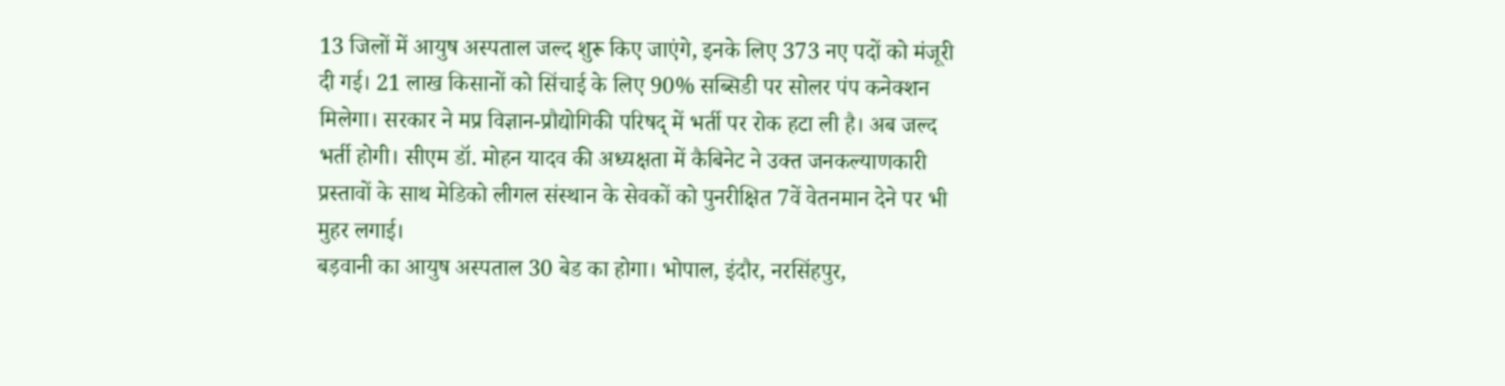13 जिलों में आयुष अस्पताल जल्द शुरू किए जाएंगे, इनके लिए 373 नए पदों को मंजूरी दी गई। 21 लाख किसानों को सिंचाई के लिए 90% सब्सिडी पर सोलर पंप कनेक्शन मिलेगा। सरकार ने मप्र विज्ञान-प्रौद्योगिकी परिषद् में भर्ती पर रोक हटा ली है। अब जल्द भर्ती होगी। सीएम डॉ. मोहन यादव की अध्यक्षता में कैबिनेट ने उक्त जनकल्याणकारी प्रस्तावों के साथ मेडिको लीगल संस्थान के सेवकों को पुनरीक्षित 7वें वेतनमान देने पर भी मुहर लगाई।
बड़वानी का आयुष अस्पताल 30 बेड का होगा। भोपाल, इंदौर, नरसिंहपुर,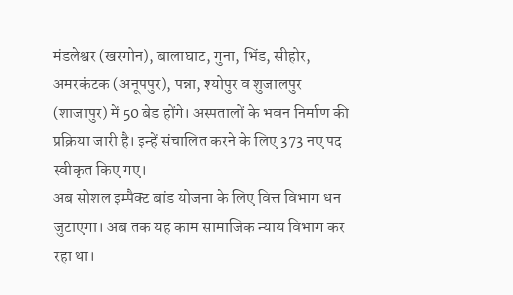मंडलेश्वर (खरगोन), बालाघाट, गुना, भिंड, सीहोर, अमरकंटक (अनूपपुर), पन्ना, श्योपुर व शुजालपुर (शाजापुर) में 50 बेड होंगे। अस्पतालों के भवन निर्माण की प्रक्रिया जारी है। इन्हें संचालित करने के लिए 373 नए पद स्वीकृत किए गए।
अब सोशल इम्पैक्ट बांड योजना के लिए वित्त विभाग धन जुटाएगा। अब तक यह काम सामाजिक न्याय विभाग कर रहा था।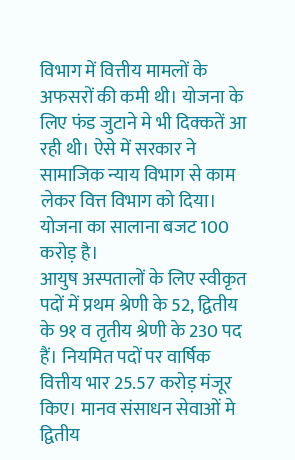विभाग में वित्तीय मामलों के अफसरों की कमी थी। योजना के लिए फंड जुटाने मे भी दिक्कतें आ रही थी। ऐसे में सरकार ने सामाजिक न्याय विभाग से काम लेकर वित्त विभाग को दिया। योजना का सालाना बजट 100 करोड़ है।
आयुष अस्पतालों के लिए स्वीकृत पदों में प्रथम श्रेणी के 52, द्वितीय के 9१ व तृतीय श्रेणी के 230 पद हैं। नियमित पदों पर वार्षिक वित्तीय भार 25.57 करोड़ मंजूर किए। मानव संसाधन सेवाओं मे द्वितीय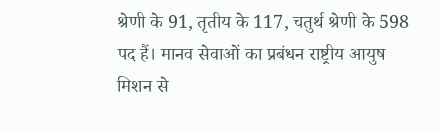श्रेणी के 91, तृतीय के 117, चतुर्थ श्रेणी के 598 पद हैं। मानव सेवाओं का प्रबंधन राष्ट्रीय आयुष मिशन से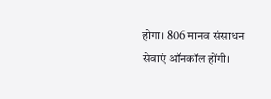होगा। 806 मानव संसाधन सेवाएं ऑनकॉल होंगी।